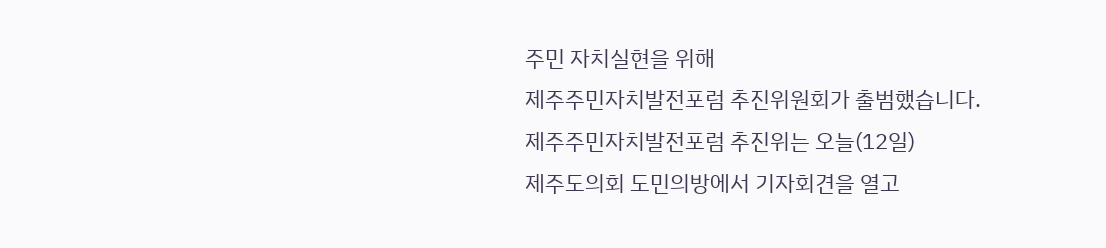주민 자치실현을 위해
제주주민자치발전포럼 추진위원회가 출범했습니다.
제주주민자치발전포럼 추진위는 오늘(12일)
제주도의회 도민의방에서 기자회견을 열고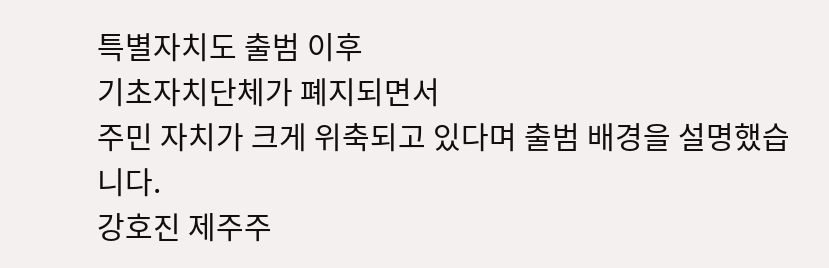특별자치도 출범 이후
기초자치단체가 폐지되면서
주민 자치가 크게 위축되고 있다며 출범 배경을 설명했습니다.
강호진 제주주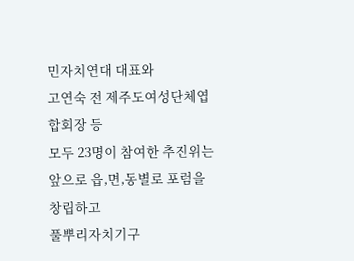민자치연대 대표와
고연숙 전 제주도여성단체엽합회장 등
모두 23명이 참여한 추진위는
앞으로 읍,면,동별로 포럼을 창립하고
풀뿌리자치기구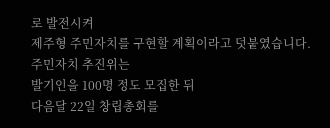로 발전시켜
제주형 주민자치를 구현할 계획이라고 덧붙였습니다.
주민자치 추진위는
발기인을 100명 정도 모집한 뒤
다음달 22일 창립총회를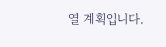열 계획입니다.